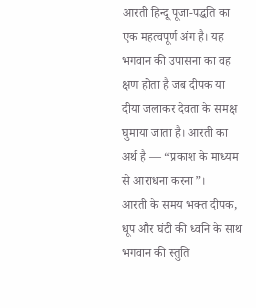आरती हिन्दू पूजा-पद्धति का एक महत्वपूर्ण अंग है। यह भगवान की उपासना का वह क्षण होता है जब दीपक या दीया जलाकर देवता के समक्ष घुमाया जाता है। आरती का अर्थ है — “प्रकाश के माध्यम से आराधना करना”।
आरती के समय भक्त दीपक, धूप और घंटी की ध्वनि के साथ भगवान की स्तुति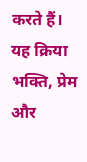करते हैं। यह क्रिया भक्ति, प्रेम और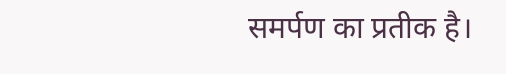समर्पण का प्रतीक है।